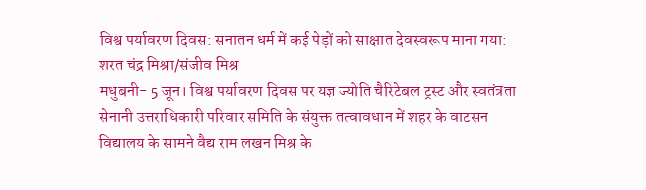विश्व पर्यावरण दिवस: सनातन धर्म में कई पेड़ों को साक्षात देवस्वरूप माना गया: शरत चंद्र मिश्रा/संजीव मिश्र
मधुबनी- 5 जून। विश्व पर्यावरण दिवस पर यज्ञ ज्योति चैरिटेबल ट्रस्ट और स्वतंत्रता सेनानी उत्तराधिकारी परिवार समिति के संयुक्त तत्वावधान में शहर के वाटसन विद्यालय के सामने वैद्य राम लखन मिश्र के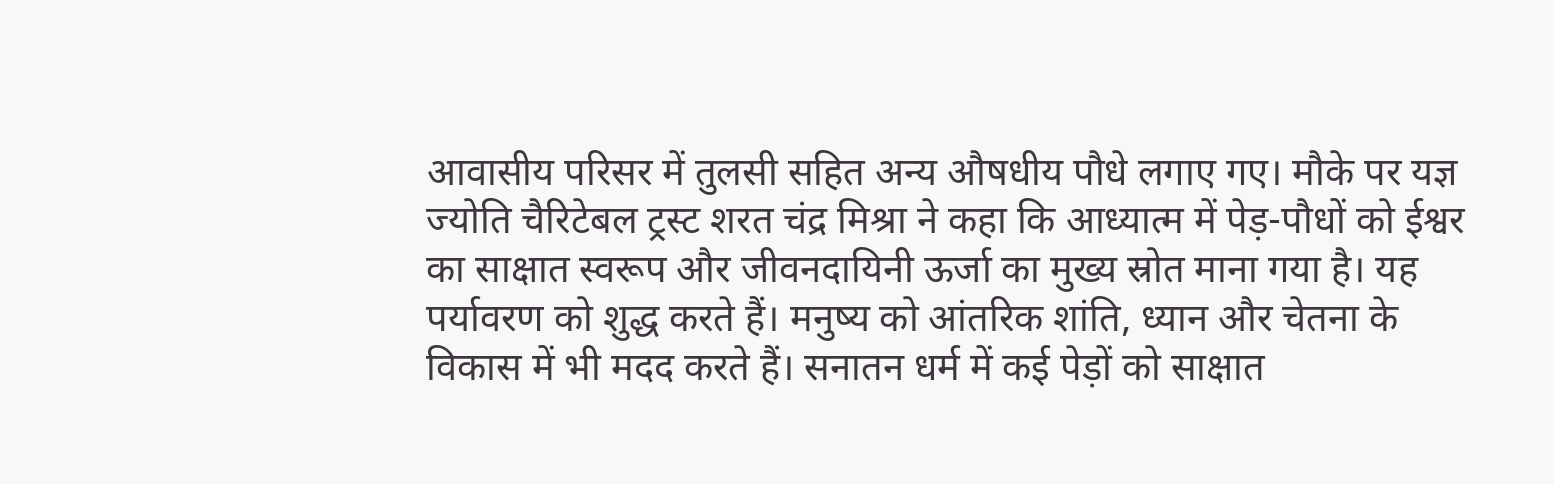आवासीय परिसर में तुलसी सहित अन्य औषधीय पौधे लगाए गए। मौके पर यज्ञ ज्योति चैरिटेबल ट्रस्ट शरत चंद्र मिश्रा ने कहा कि आध्यात्म में पेड़-पौधों को ईश्वर का साक्षात स्वरूप और जीवनदायिनी ऊर्जा का मुख्य स्रोत माना गया है। यह पर्यावरण को शुद्ध करते हैं। मनुष्य को आंतरिक शांति, ध्यान और चेतना के विकास में भी मदद करते हैं। सनातन धर्म में कई पेड़ों को साक्षात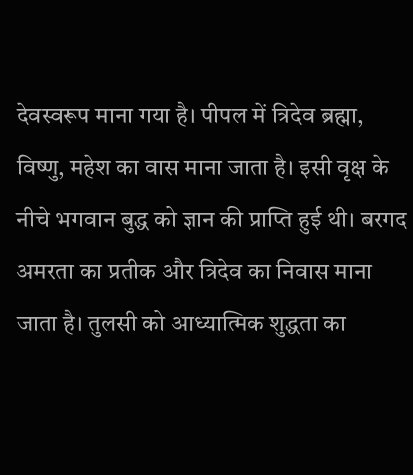देवस्वरूप माना गया है। पीपल में त्रिदेव ब्रह्मा, विष्णु, महेश का वास माना जाता है। इसी वृक्ष के नीचे भगवान बुद्ध को ज्ञान की प्राप्ति हुई थी। बरगद अमरता का प्रतीक और त्रिदेव का निवास माना जाता है। तुलसी को आध्यात्मिक शुद्धता का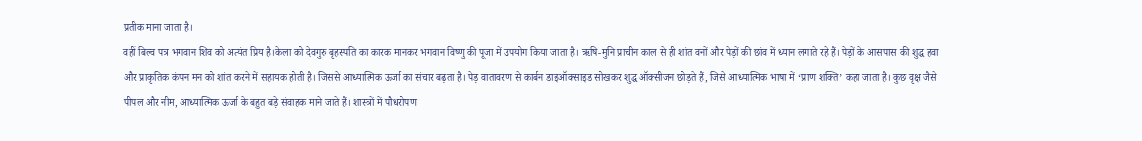प्रतीक माना जाता है।
वहीं बिल्व पत्र भगवान शिव को अत्यंत प्रिय है।केला को देवगुरु बृहस्पति का कारक मानकर भगवान विष्णु की पूजा में उपयोग किया जाता है। ऋषि-मुनि प्राचीन काल से ही शांत वनों और पेड़ों की छांव में ध्यान लगाते रहे हैं। पेड़ों के आसपास की शुद्ध हवा और प्राकृतिक कंपन मन को शांत करने में सहायक होती है। जिससे आध्यात्मिक ऊर्जा का संचार बढ़ता है। पेड़ वातावरण से कार्बन डाइऑक्साइड सोखकर शुद्ध ऑक्सीजन छोड़ते हैं, जिसे आध्यात्मिक भाषा में ‘प्राण शक्ति’ कहा जाता है। कुछ वृक्ष जैसे पीपल और नीम, आध्यात्मिक ऊर्जा के बहुत बड़े संवाहक माने जाते हैं। शास्त्रों में पौधरोपण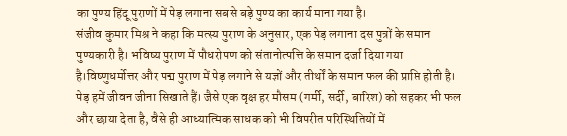का पुण्य हिंदू पुराणों में पेड़ लगाना सबसे बड़े पुण्य का कार्य माना गया है।
संजीव कुमार मिश्र ने कहा कि मत्स्य पुराण के अनुसार, एक पेड़ लगाना दस पुत्रों के समान पुण्यकारी है। भविष्य पुराण में पौधरोपण को संतानोत्पत्ति के समान दर्जा दिया गया है।विष्णुधर्मोत्तर और पद्म पुराण में पेड़ लगाने से यज्ञों और तीर्थों के समान फल की प्राप्ति होती है। पेड़ हमें जीवन जीना सिखाते हैं। जैसे एक वृक्ष हर मौसम (गर्मी, सर्दी, बारिश) को सहकर भी फल और छाया देता है, वैसे ही आध्यात्मिक साधक को भी विपरीत परिस्थितियों में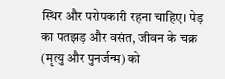स्थिर और परोपकारी रहना चाहिए। पेड़ का पतझड़ और वसंत, जीवन के चक्र (मृत्यु और पुनर्जन्म) को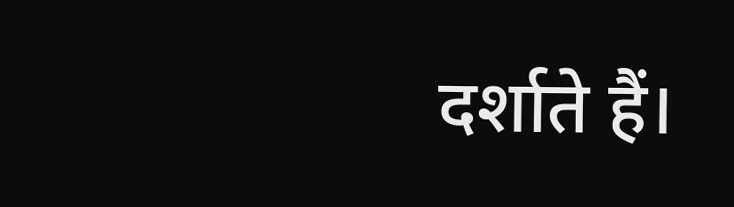दर्शाते हैं।